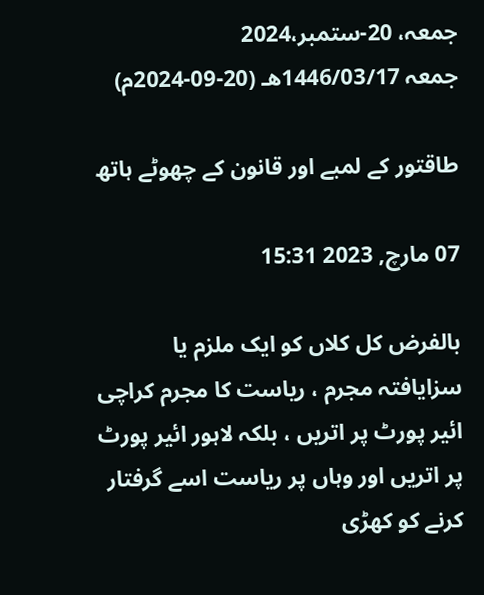جمعہ، 20-ستمبر،2024
جمعہ 1446/03/17هـ (20-09-2024م)

طاقتور کے لمبے اور قانون کے چھوٹے ہاتھ

07 مارچ, 2023 15:31

بالفرض کل کلاں کو ایک ملزم یا سزایافتہ مجرم ، ریاست کا مجرم کراچی ائیر پورٹ پر اتریں ، بلکہ لاہور ائیر پورٹ پر اتریں اور وہاں پر ریاست اسے گرفتار کرنے کو کھڑی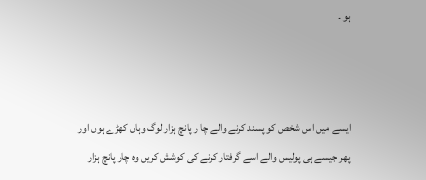ہو ۔



ایسے میں اس شخص کو پسند کرنے والے چا ر پانچ ہزار لوگ وہاں کھڑے ہوں اور پھر جیسے ہی پولیس والے اسے گرفتار کرنے کی کوشش کریں وہ چار پانچ ہزار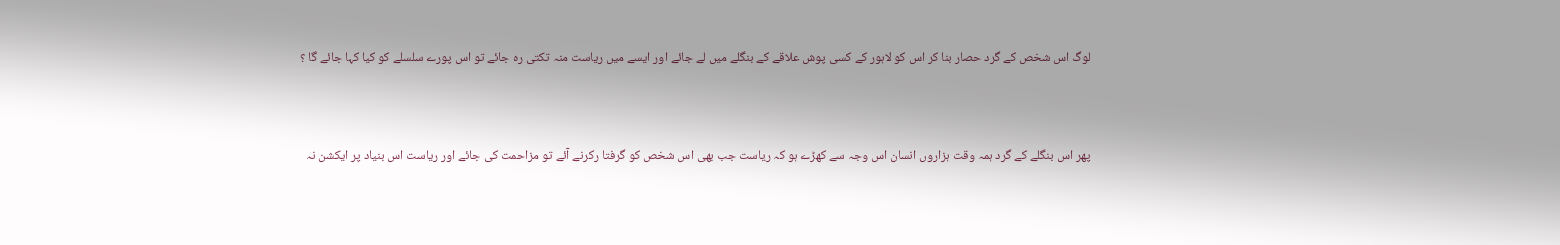لوگ اس شخص کے گرد حصار بنا کر اس کو لاہور کے کسی پوش علاقے کے بنگلے میں لے جائے اور ایسے میں ریاست منہ تکتی رہ جائے تو اس پورے سلسلے کو کیا کہا جائے گا ؟



پھر اس بنگلے کے گرد ہمہ وقت ہزاروں انسان اس وجہ سے کھڑے ہو کہ ریاست جب بھی اس شخص کو گرفتا رکرنے آئے تو مزاحمت کی جائے اور ریاست اس بنیاد پر ایکشن نہ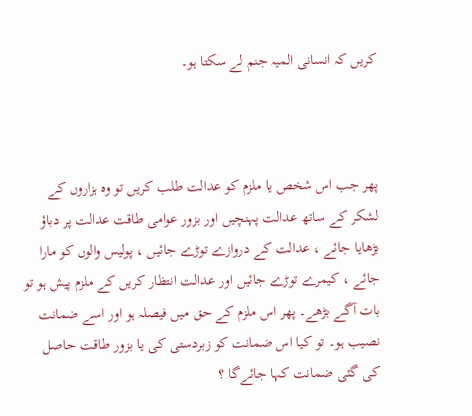کریں کہ انسانی المیہ جنم لے سکتا ہو۔



پھر جب اس شخص یا ملزم کو عدالت طلب کریں تو وہ ہزاروں کے لشکر کے ساتھ عدالت پہنچیں اور بزور عوامی طاقت عدالت پر دباؤ بڑھایا جائے ، عدالت کے دروازے توڑے جائیں ، پولیس والوں کو مارا جائے ، کیمرے توڑے جائیں اور عدالت انتظار کریں کے ملزم پیش ہو تو بات آگے بڑھے۔ پھر اس ملزم کے حق میں فیصلہ ہو اور اسے ضمانت نصیب ہو۔ تو کیا اس ضمانت کو زبردستی کی یا بزور طاقت حاصل کی گئی ضمانت کہا جائےگا ؟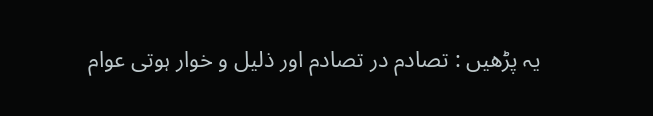یہ پڑھیں : تصادم در تصادم اور ذلیل و خوار ہوتی عوام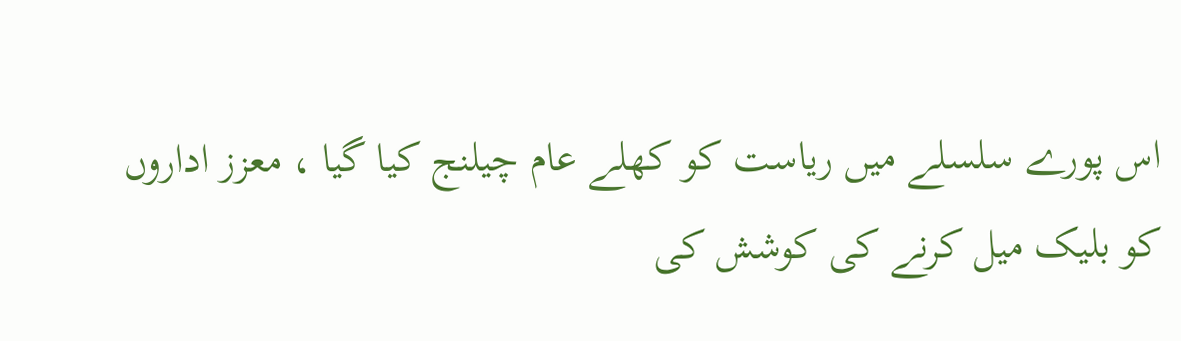اس پورے سلسلے میں ریاست کو کھلے عام چیلنج کیا گیا ، معزز اداروں کو بلیک میل کرنے کی کوشش کی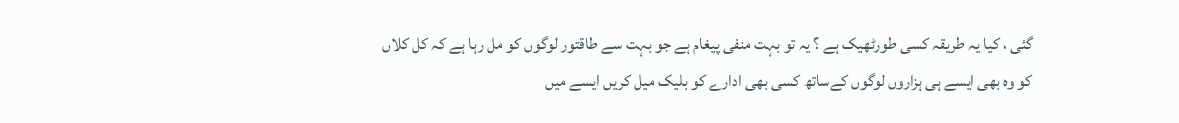گئی ، کیا یہ طریقہ کسی طورٹھیک ہے ؟ یہ تو بہت منفی پیغام ہے جو بہت سے طاقتور لوگوں کو مل رہا ہے کہ کل کلاں کو وہ بھی ایسے ہی ہزاروں لوگوں کےساتھ کسی بھی ادارے کو بلیک میل کریں ایسے میں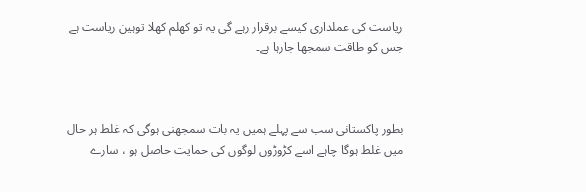ریاست کی عملداری کیسے برقرار رہے گی یہ تو کھلم کھلا توہین ریاست ہے جس کو طاقت سمجھا جارہا ہے۔



بطور پاکستانی سب سے پہلے ہمیں یہ بات سمجھنی ہوگی کہ غلط ہر حال میں غلط ہوگا چاہے اسے کڑوڑوں لوگوں کی حمایت حاصل ہو ، سارے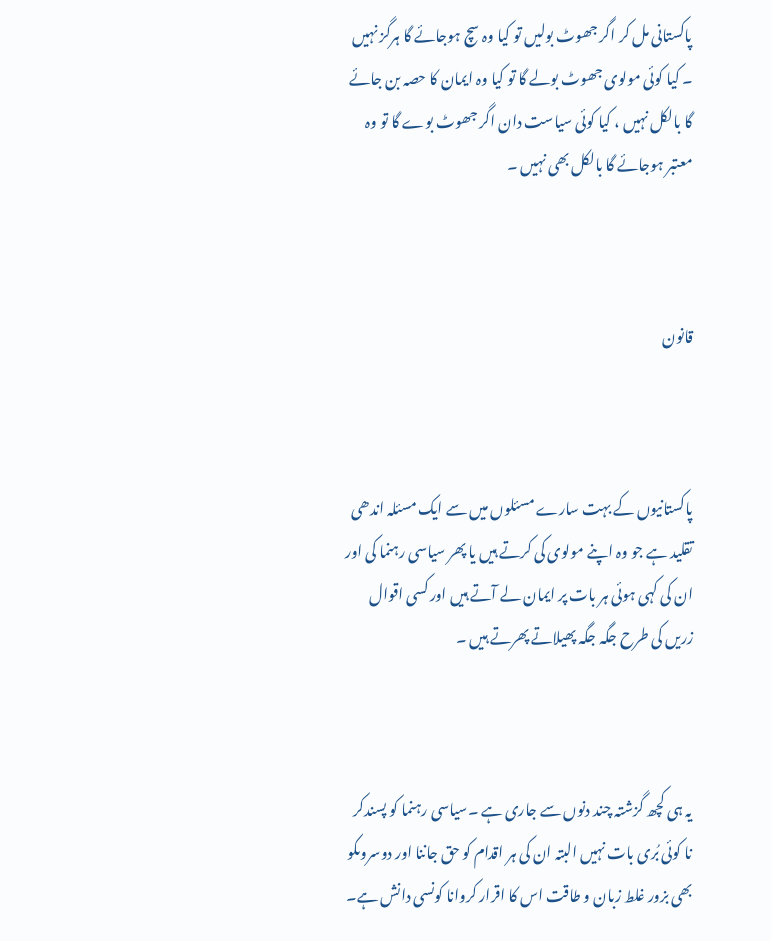پاکستانی مل کر اگر جھوٹ بولیں تو کیا وہ سچ ہوجائے گا ہرگز نہیں ۔ کیا کوئی مولوی جھوٹ بولے گا تو کیا وہ ایمان کا حصہ بن جائے گا بالکل نہیں ، کیا کوئی سیاست دان اگر جھوٹ بوے گا تو وہ معتبر ہوجائے گا بالکل بھی نہیں ۔



قانون



پاکستانیوں کے بہت سارے مسئلوں میں سے ایک مسئلہ اندھی تقلید ہے جو وہ اپنے مولوی کی کرتے ہیں یا پھر سیاسی رہنما کی اور ان کی کہی ہوئی ہر بات پر ایمان لے آتے ہیں اور کسی اقوال زریں کی طرح جگہ جگہ پھیلاتے پھرتے ہیں ۔



یہ ہی کچھ گزشتہ چند دنوں سے جاری ہے ۔سیاسی رہنما کو پسندکر نا کوئی بُری بات نہیں البتہ ان کی ہر اقدام کو حق جاننا اور دوسروںکو بھی بزور غلط زبان و طاقت اس کا اقرار کروانا کونسی دانش ہے۔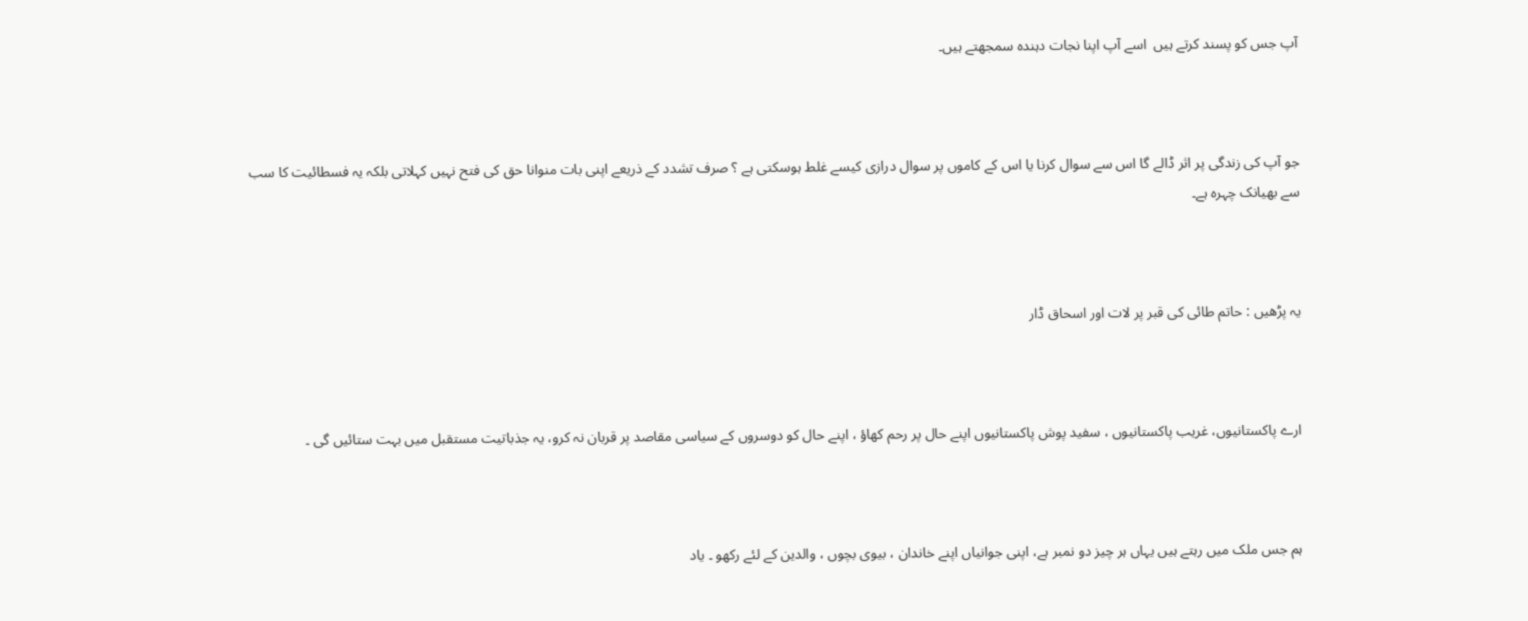آپ جس کو پسند کرتے ہیں  اسے آپ اپنا نجات دہندہ سمجھتے ہیں۔



جو آپ کی زندگی پر اثر ڈالے گا اس سے سوال کرنا یا اس کے کاموں پر سوال درازی کیسے غلط ہوسکتی ہے ؟ صرف تشدد کے ذریعے اپنی بات منوانا حق کی فتح نہیں کہلاتی بلکہ یہ فسطائیت کا سب سے بھیانک چہرہ ہے۔



یہ پڑھیں : حاتم طائی کی قبر پر لات اور اسحاق ڈار



ارے پاکستانیوں، غریب پاکستانیوں ، سفید پوش پاکستانیوں اپنے حال پر رحم کھاؤ ، اپنے حال کو دوسروں کے سیاسی مقاصد پر قربان نہ کرو، یہ جذباتیت مستقبل میں بہت ستائیں گی ۔



ہم جس ملک میں رہتے ہیں یہاں ہر چیز دو نمبر ہے، اپنی جوانیاں اپنے خاندان ، بیوی بچوں ، والدین کے لئے رکھو ۔ یاد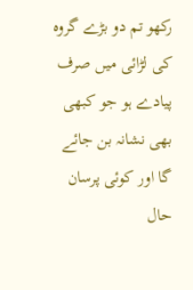رکھو تم دو بڑے گروہ کی لڑائی میں صرف پیادے ہو جو کبھی بھی نشانہ بن جائے گا اور کوئی پرسان حال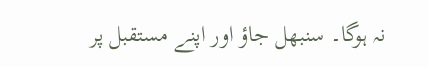نہ ہوگا۔ سنبھل جاؤ اور اپنے مستقبل پر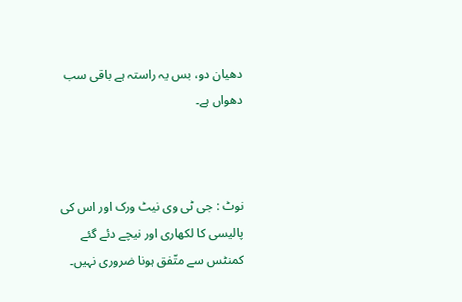دھیان دو، بس یہ راستہ ہے باقی سب دھواں ہے۔



نوٹ : جی ٹی وی نیٹ ورک اور اس کی پالیسی کا لکھاری اور نیچے دئے گئے کمنٹس سے متّفق ہونا ضروری نہیں۔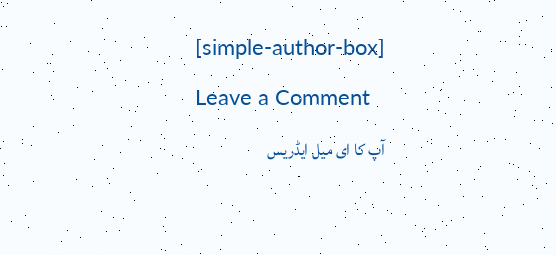[simple-author-box]

Leave a Comment

آپ کا ای میل ایڈریس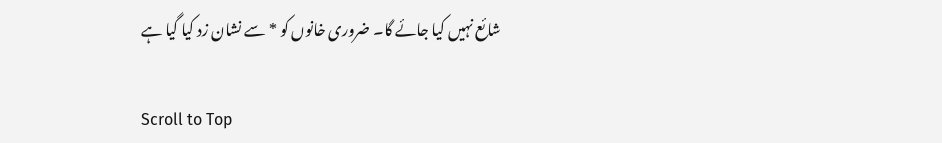شائع نہیں کیا جائے گا۔ ضروری خانوں کو * سے نشان زد کیا گیا ہے

Scroll to Top